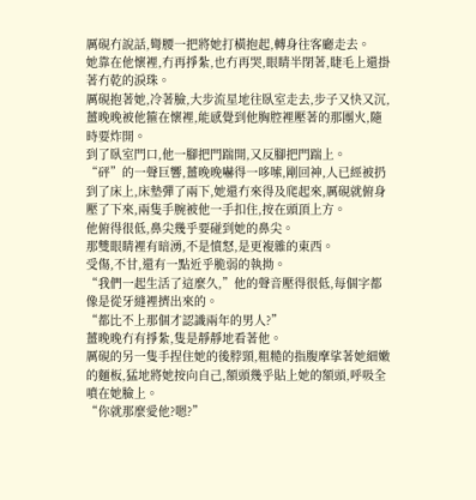厲硯冇說話,彎腰一把將她打橫抱起,轉身往客廳走去。
她靠在他懷裡,冇再掙紮,也冇再哭,眼睛半閉著,睫毛上還掛著冇乾的淚珠。
厲硯抱著她,冷著臉,大步流星地往臥室走去,步子又快又沉,薑晚晚被他箍在懷裡,能感覺到他胸腔裡壓著的那團火,隨時要炸開。
到了臥室門口,他一腳把門踹開,又反腳把門踹上。
“砰”的一聲巨響,薑晚晚嚇得一哆嗦,剛回神,人已經被扔到了床上,床墊彈了兩下,她還冇來得及爬起來,厲硯就俯身壓了下來,兩隻手腕被他一手扣住,按在頭頂上方。
他俯得很低,鼻尖幾乎要碰到她的鼻尖。
那雙眼睛裡有暗湧,不是憤怒,是更複雜的東西。
受傷,不甘,還有一點近乎脆弱的執拗。
“我們一起生活了這麼久,”他的聲音壓得很低,每個字都像是從牙縫裡擠出來的。
“都比不上那個才認識兩年的男人?”
薑晚晚冇有掙紮,隻是靜靜地看著他。
厲硯的另一隻手捏住她的後脖頸,粗糙的指腹摩挲著她細嫩的麵板,猛地將她按向自己,額頭幾乎貼上她的額頭,呼吸全噴在她臉上。
“你就那麼愛他?嗯?”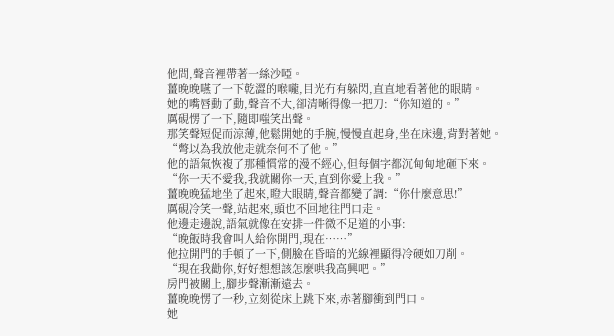他問,聲音裡帶著一絲沙啞。
薑晚晚嚥了一下乾澀的喉嚨,目光冇有躲閃,直直地看著他的眼睛。
她的嘴唇動了動,聲音不大,卻清晰得像一把刀:“你知道的。”
厲硯愣了一下,隨即嗤笑出聲。
那笑聲短促而涼薄,他鬆開她的手腕,慢慢直起身,坐在床邊,背對著她。
“彆以為我放他走就奈何不了他。”
他的語氣恢複了那種慣常的漫不經心,但每個字都沉甸甸地砸下來。
“你一天不愛我,我就關你一天,直到你愛上我。”
薑晚晚猛地坐了起來,瞪大眼睛,聲音都變了調:“你什麼意思!”
厲硯冷笑一聲,站起來,頭也不回地往門口走。
他邊走邊說,語氣就像在安排一件微不足道的小事:
“晚飯時我會叫人給你開門,現在……”
他拉開門的手頓了一下,側臉在昏暗的光線裡顯得冷硬如刀削。
“現在我勸你,好好想想該怎麼哄我高興吧。”
房門被關上,腳步聲漸漸遠去。
薑晚晚愣了一秒,立刻從床上跳下來,赤著腳衝到門口。
她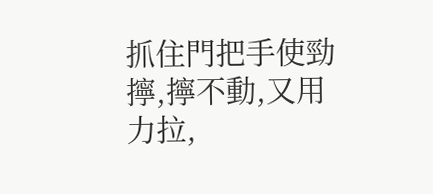抓住門把手使勁擰,擰不動,又用力拉,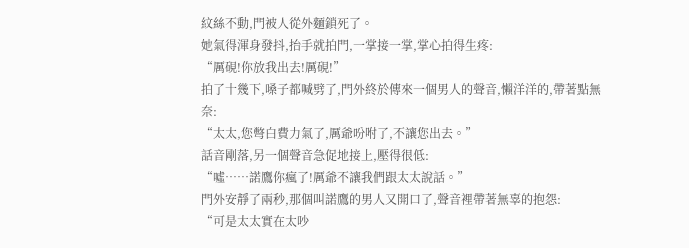紋絲不動,門被人從外麵鎖死了。
她氣得渾身發抖,抬手就拍門,一掌接一掌,掌心拍得生疼:
“厲硯!你放我出去!厲硯!”
拍了十幾下,嗓子都喊劈了,門外終於傳來一個男人的聲音,懶洋洋的,帶著點無奈:
“太太,您彆白費力氣了,厲爺吩咐了,不讓您出去。”
話音剛落,另一個聲音急促地接上,壓得很低:
“噓……諾鷹你瘋了!厲爺不讓我們跟太太說話。”
門外安靜了兩秒,那個叫諾鷹的男人又開口了,聲音裡帶著無辜的抱怨:
“可是太太實在太吵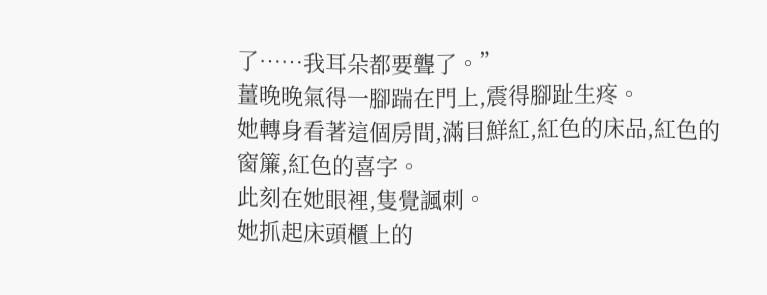了……我耳朵都要聾了。”
薑晚晚氣得一腳踹在門上,震得腳趾生疼。
她轉身看著這個房間,滿目鮮紅,紅色的床品,紅色的窗簾,紅色的喜字。
此刻在她眼裡,隻覺諷刺。
她抓起床頭櫃上的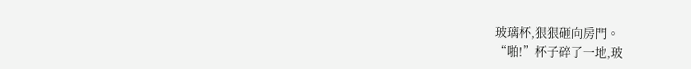玻璃杯,狠狠砸向房門。
“啪!”杯子碎了一地,玻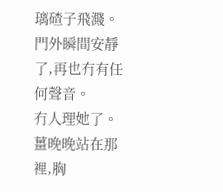璃碴子飛濺。門外瞬間安靜了,再也冇有任何聲音。
冇人理她了。
薑晚晚站在那裡,胸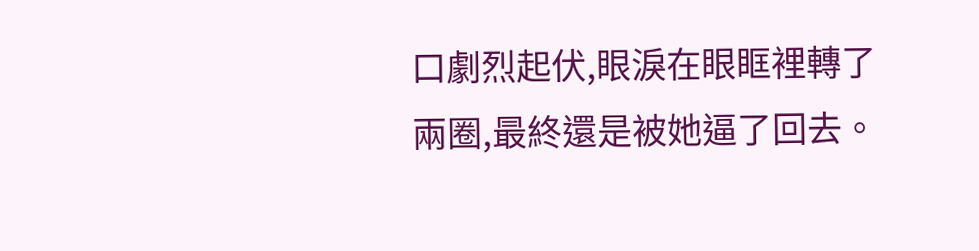口劇烈起伏,眼淚在眼眶裡轉了兩圈,最終還是被她逼了回去。